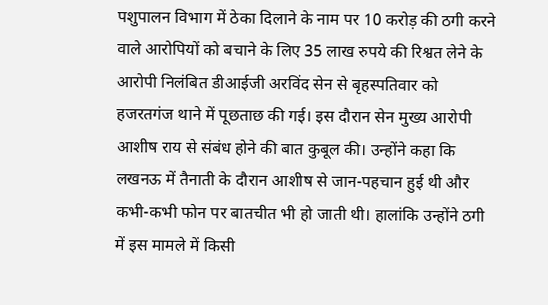पशुपालन विभाग में ठेका दिलाने के नाम पर 10 करोड़ की ठगी करने वाले आरोपियों को बचाने के लिए 35 लाख रुपये की रिश्वत लेने के आरोपी निलंबित डीआईजी अरविंद सेन से बृहस्पतिवार को हजरतगंज थाने में पूछताछ की गई। इस दौरान सेन मुख्य आरोपी आशीष राय से संबंध होने की बात कुबूल की। उन्होंने कहा कि लखनऊ में तैनाती के दौरान आशीष से जान-पहचान हुई थी और कभी-कभी फोन पर बातचीत भी हो जाती थी। हालांकि उन्होंने ठगी में इस मामले में किसी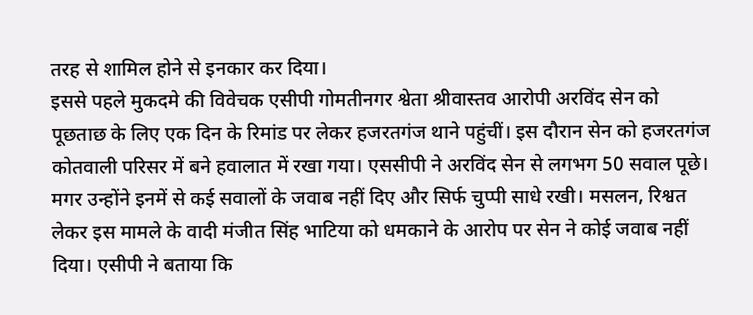तरह से शामिल होने से इनकार कर दिया।
इससे पहले मुकदमे की विवेचक एसीपी गोमतीनगर श्वेता श्रीवास्तव आरोपी अरविंद सेन को पूछताछ के लिए एक दिन के रिमांड पर लेकर हजरतगंज थाने पहुंचीं। इस दौरान सेन को हजरतगंज कोतवाली परिसर में बने हवालात में रखा गया। एससीपी ने अरविंद सेन से लगभग 50 सवाल पूछे। मगर उन्होंने इनमें से कई सवालों के जवाब नहीं दिए और सिर्फ चुप्पी साधे रखी। मसलन, रिश्वत लेकर इस मामले के वादी मंजीत सिंह भाटिया को धमकाने के आरोप पर सेन ने कोई जवाब नहीं दिया। एसीपी ने बताया कि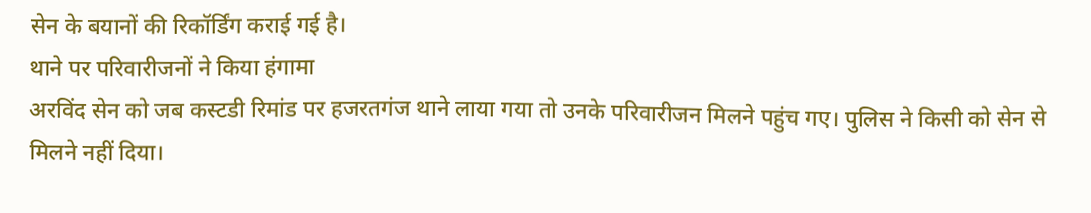सेन के बयानों की रिकॉर्डिंग कराई गई है।
थाने पर परिवारीजनों ने किया हंगामा
अरविंद सेन को जब कस्टडी रिमांड पर हजरतगंज थाने लाया गया तो उनके परिवारीजन मिलने पहुंच गए। पुलिस ने किसी को सेन से मिलने नहीं दिया।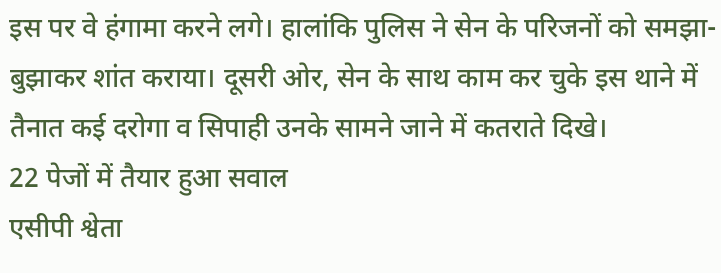इस पर वे हंगामा करने लगे। हालांकि पुलिस ने सेन के परिजनों को समझा-बुझाकर शांत कराया। दूसरी ओर, सेन के साथ काम कर चुके इस थाने में तैनात कई दरोगा व सिपाही उनके सामने जाने में कतराते दिखे।
22 पेजों में तैयार हुआ सवाल
एसीपी श्वेता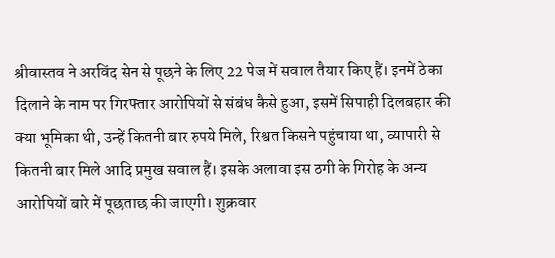श्रीवास्तव ने अरविंद सेन से पूछने के लिए 22 पेज में सवाल तैयार किए हैं। इनमें ठेका दिलाने के नाम पर गिरफ्तार आरोपियों से संबंध कैसे हुआ, इसमें सिपाही दिलबहार की क्या भूमिका थी, उन्हें कितनी बार रुपये मिले, रिश्वत किसने पहुंचाया था, व्यापारी से कितनी बार मिले आदि प्रमुख सवाल हैं। इसके अलावा इस ठगी के गिरोह के अन्य आरोपियों बारे में पूछताछ की जाएगी। शुक्रवार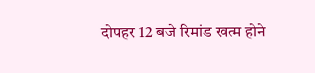दोपहर 12 बजे रिमांड खत्म होने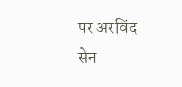पर अरविंद सेन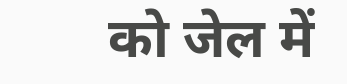को जेल में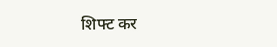शिफ्ट कर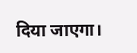दिया जाएगा।